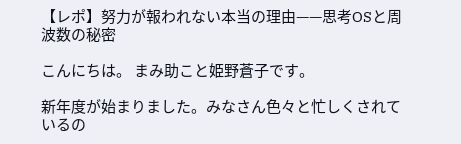【レポ】努力が報われない本当の理由——思考OSと周波数の秘密

こんにちは。 まみ助こと姫野蒼子です。

新年度が始まりました。みなさん色々と忙しくされているの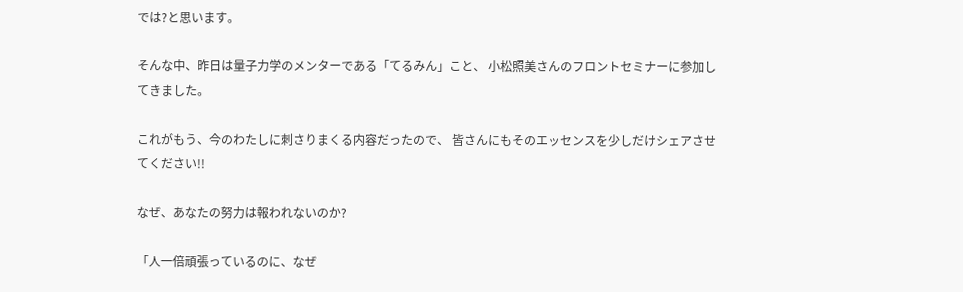では?と思います。

そんな中、昨日は量子力学のメンターである「てるみん」こと、 小松照美さんのフロントセミナーに参加してきました。

これがもう、今のわたしに刺さりまくる内容だったので、 皆さんにもそのエッセンスを少しだけシェアさせてください!!

なぜ、あなたの努力は報われないのか?

「人一倍頑張っているのに、なぜ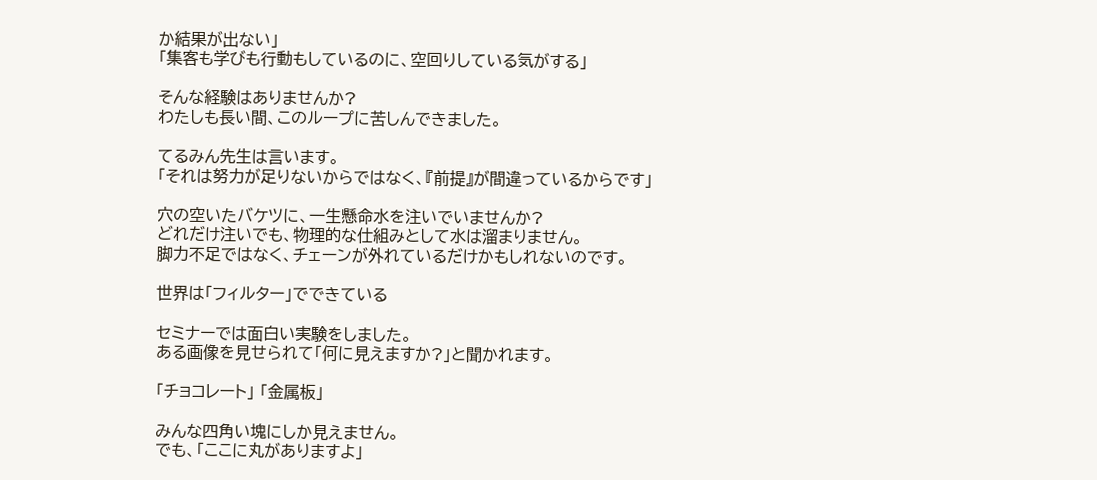か結果が出ない」
「集客も学びも行動もしているのに、空回りしている気がする」

そんな経験はありませんか?
わたしも長い間、このループに苦しんできました。

てるみん先生は言います。
「それは努力が足りないからではなく、『前提』が間違っているからです」

穴の空いたバケツに、一生懸命水を注いでいませんか?
どれだけ注いでも、物理的な仕組みとして水は溜まりません。
脚力不足ではなく、チェーンが外れているだけかもしれないのです。

世界は「フィルター」でできている

セミナーでは面白い実験をしました。
ある画像を見せられて「何に見えますか?」と聞かれます。

「チョコレート」 「金属板」

みんな四角い塊にしか見えません。
でも、「ここに丸がありますよ」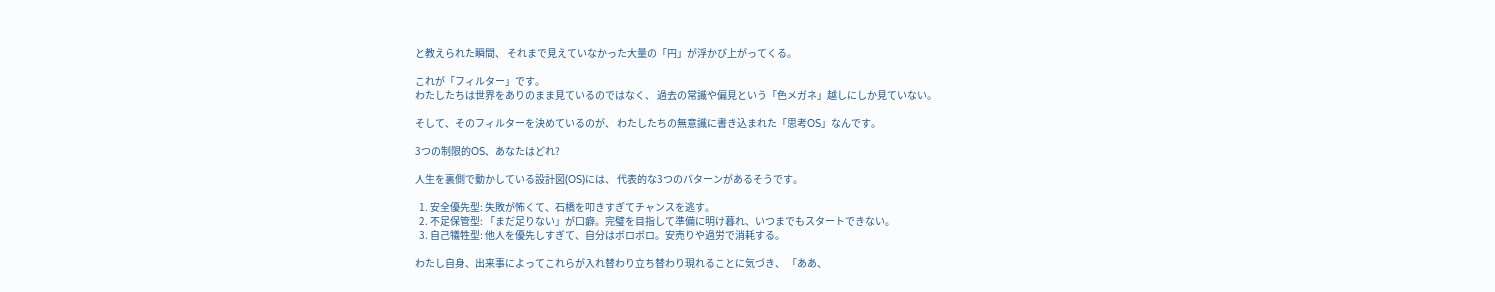と教えられた瞬間、 それまで見えていなかった大量の「円」が浮かび上がってくる。

これが「フィルター」です。
わたしたちは世界をありのまま見ているのではなく、 過去の常識や偏見という「色メガネ」越しにしか見ていない。

そして、そのフィルターを決めているのが、 わたしたちの無意識に書き込まれた「思考OS」なんです。

3つの制限的OS、あなたはどれ?

人生を裏側で動かしている設計図(OS)には、 代表的な3つのパターンがあるそうです。

  1. 安全優先型: 失敗が怖くて、石橋を叩きすぎてチャンスを逃す。
  2. 不足保管型: 「まだ足りない」が口癖。完璧を目指して準備に明け暮れ、いつまでもスタートできない。
  3. 自己犠牲型: 他人を優先しすぎて、自分はボロボロ。安売りや過労で消耗する。

わたし自身、出来事によってこれらが入れ替わり立ち替わり現れることに気づき、 「ああ、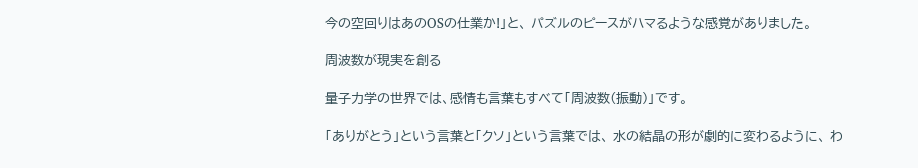今の空回りはあのOSの仕業か!」と、 パズルのピースがハマるような感覚がありました。

周波数が現実を創る

量子力学の世界では、感情も言葉もすべて「周波数(振動)」です。

「ありがとう」という言葉と「クソ」という言葉では、 水の結晶の形が劇的に変わるように、 わ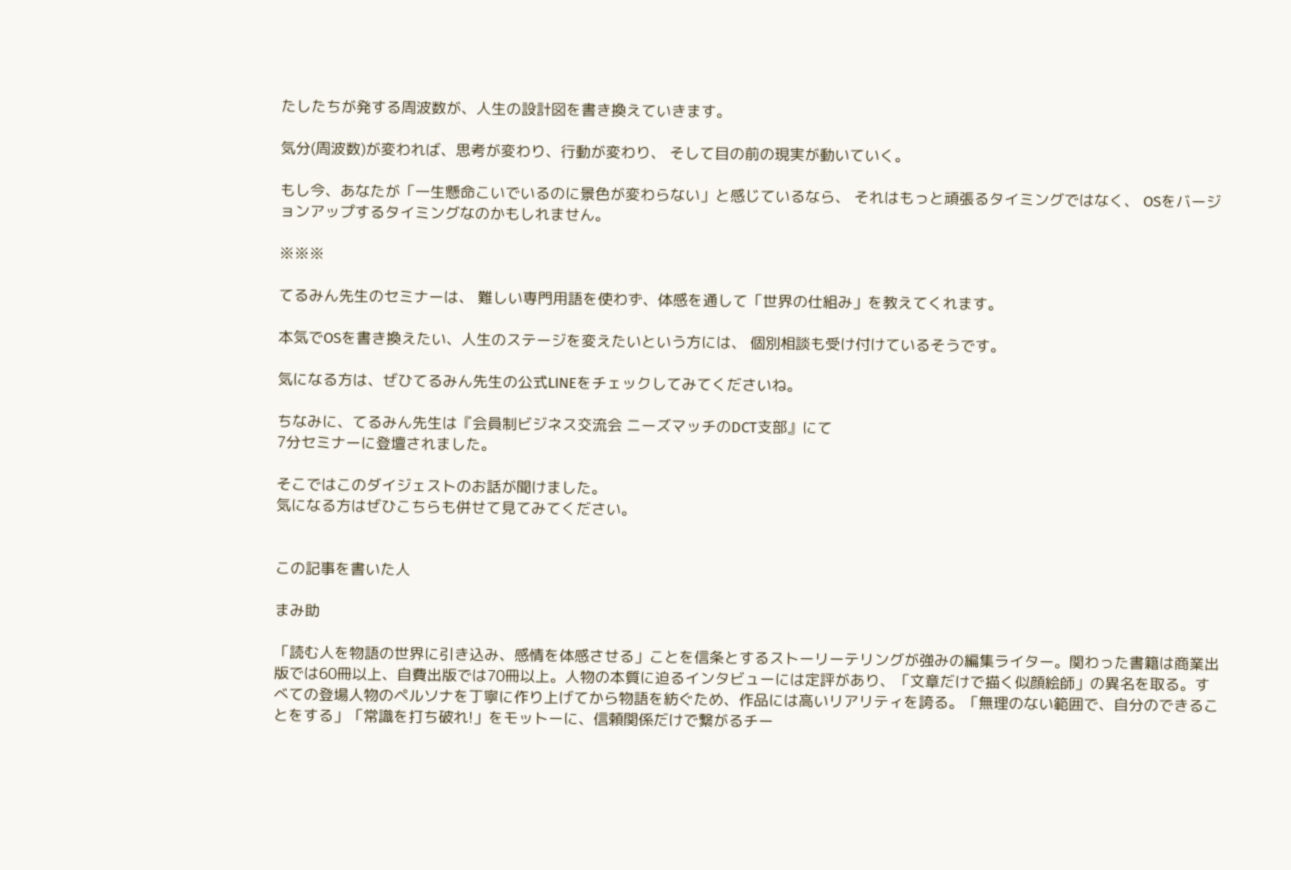たしたちが発する周波数が、人生の設計図を書き換えていきます。

気分(周波数)が変われば、思考が変わり、行動が変わり、 そして目の前の現実が動いていく。

もし今、あなたが「一生懸命こいでいるのに景色が変わらない」と感じているなら、 それはもっと頑張るタイミングではなく、 OSをバージョンアップするタイミングなのかもしれません。

※※※

てるみん先生のセミナーは、 難しい専門用語を使わず、体感を通して「世界の仕組み」を教えてくれます。

本気でOSを書き換えたい、人生のステージを変えたいという方には、 個別相談も受け付けているそうです。

気になる方は、ぜひてるみん先生の公式LINEをチェックしてみてくださいね。

ちなみに、てるみん先生は『会員制ビジネス交流会 ニーズマッチのDCT支部』にて
7分セミナーに登壇されました。

そこではこのダイジェストのお話が聞けました。
気になる方はぜひこちらも併せて見てみてください。


この記事を書いた人

まみ助

「読む人を物語の世界に引き込み、感情を体感させる」ことを信条とするストーリーテリングが強みの編集ライター。関わった書籍は商業出版では60冊以上、自費出版では70冊以上。人物の本質に迫るインタビューには定評があり、「文章だけで描く似顔絵師」の異名を取る。すべての登場人物のペルソナを丁寧に作り上げてから物語を紡ぐため、作品には高いリアリティを誇る。「無理のない範囲で、自分のできることをする」「常識を打ち破れ!」をモットーに、信頼関係だけで繋がるチー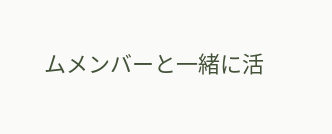ムメンバーと一緒に活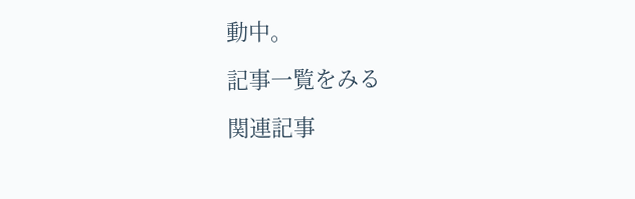動中。

記事一覧をみる

関連記事